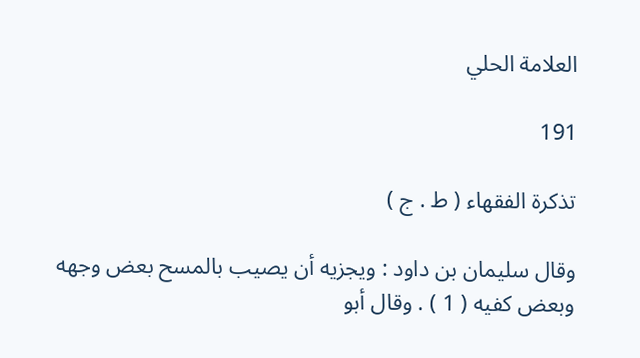العلامة الحلي

191

تذكرة الفقهاء ( ط . ج )

وقال سليمان بن داود : ويجزيه أن يصيب بالمسح بعض وجهه وبعض كفيه ( 1 ) . وقال أبو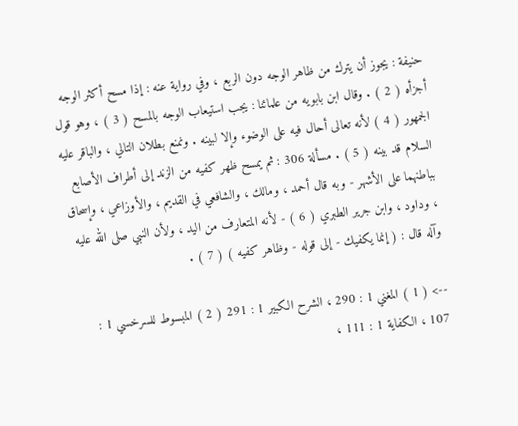حنيفة : يجوز أن يترك من ظاهر الوجه دون الربع ، وفي رواية عنه : إذا مسح أكثر الوجه أجزأه ( 2 ) . وقال ابن بابويه من علمائنا : يجب استيعاب الوجه بالمسح ( 3 ) ، وهو قول الجمهور ( 4 ) لأنه تعالى أحال فيه على الوضوء وإلا لبينه . ونمنع بطلان التالي ، والباقر عليه السلام قد بينه ( 5 ) . مسألة 306 : ثم يمسح ظهر كفيه من الزند إلى أطراف الأصابع بباطنهما على الأشهر - وبه قال أحمد ، ومالك ، والشافعي في القديم ، والأوزاعي ، وإسحاق ، وداود ، وابن جرير الطبري ( 6 ) - لأنه المتعارف من اليد ، ولأن النبي صلى الله عليه وآله قال : ( إنما يكفيك - إلى قوله - وظاهر كفيه ) ( 7 ) .

--> ( 1 ) المغني 1 : 290 ، الشرح الكبير 1 : 291 ( 2 ) المبسوط للسرخسي 1 : 107 ، الكفاية 1 : 111 ،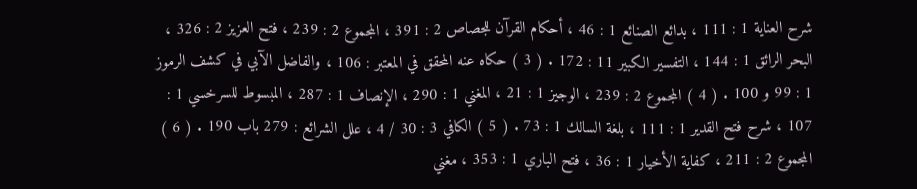شرح العناية 1 : 111 ، بدائع الصنائع 1 : 46 ، أحكام القرآن للجصاص 2 : 391 ، المجموع 2 : 239 ، فتح العزيز 2 : 326 ، البحر الرائق 1 : 144 ، التفسير الكبير 11 : 172 . ( 3 ) حكاه عنه المحقق في المعتبر : 106 ، والفاضل الآبي في كشف الرموز 1 : 99 و 100 . ( 4 ) المجموع 2 : 239 ، الوجيز 1 : 21 ، المغني 1 : 290 ، الإنصاف 1 : 287 ، المبسوط للسرخسي 1 : 107 ، شرح فتح القدير 1 : 111 ، بلغة السالك 1 : 73 . ( 5 ) الكافي 3 : 30 / 4 ، علل الشرائع : 279 باب 190 . ( 6 ) المجموع 2 : 211 ، كفاية الأخيار 1 : 36 ، فتح الباري 1 : 353 ، مغني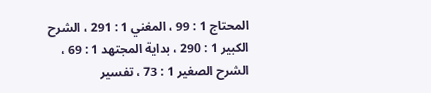المحتاج 1 : 99 ، المغني 1 : 291 ، الشرح الكبير 1 : 290 ، بداية المجتهد 1 : 69 ، الشرح الصغير 1 : 73 ، تفسير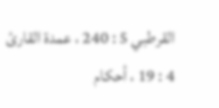القرطبي 5 : 240 ، عمدة القارئ 4 : 19 ، أحكام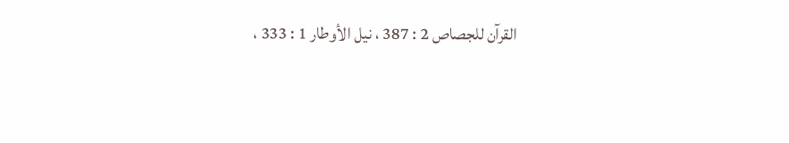القرآن للجصاص 2 : 387 ، نيل الأوطار 1 : 333 ،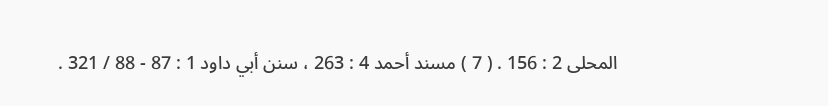المحلى 2 : 156 . ( 7 ) مسند أحمد 4 : 263 ، سنن أبي داود 1 : 87 - 88 / 321 .